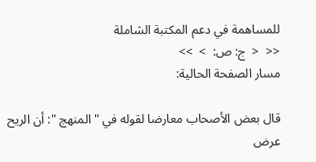للمساهمة في دعم المكتبة الشاملة
<<  <  ج: ص:  >  >>
مسار الصفحة الحالية:

قال بعض الأصحاب معارضا لقوله في " المنهج ": أن الريح عرض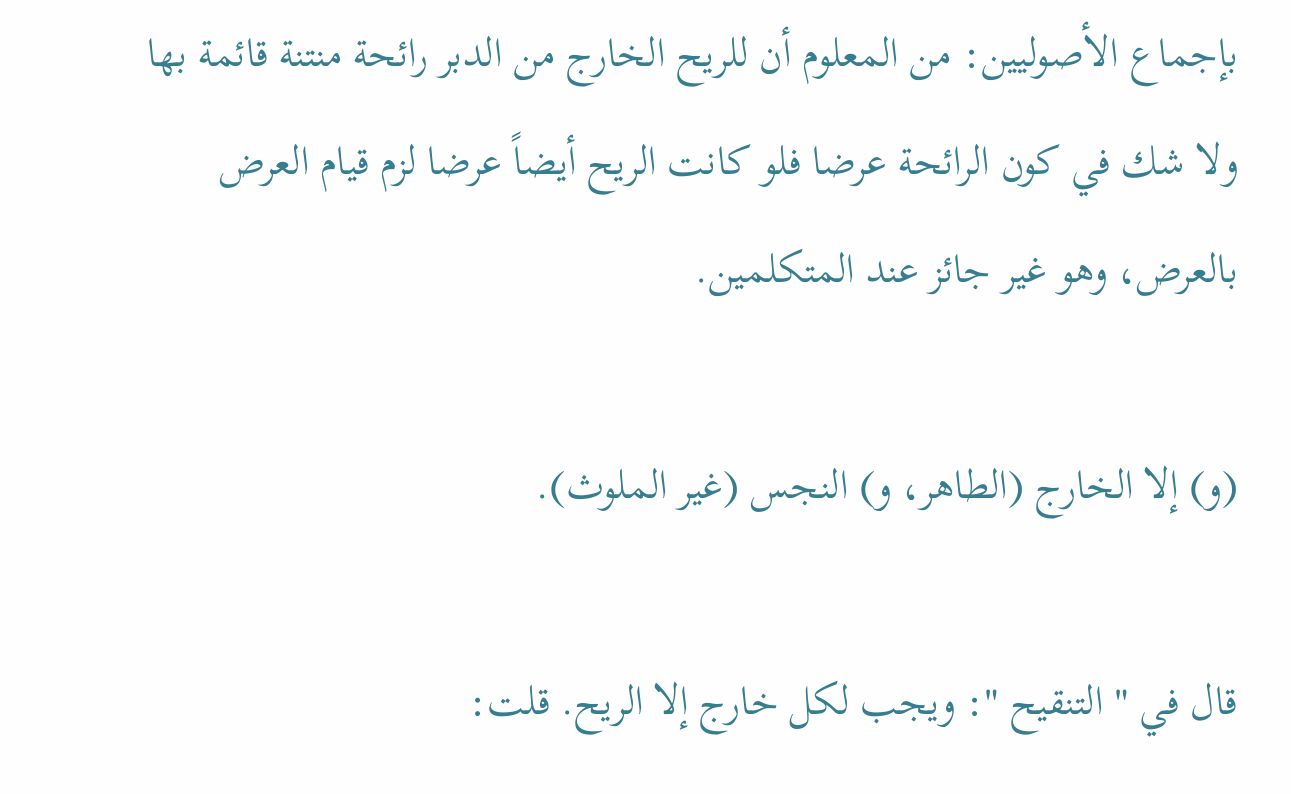بإجماع الأصوليين: من المعلوم أن للريح الخارج من الدبر رائحة منتنة قائمة بها ولا شك في كون الرائحة عرضا فلو كانت الريح أيضاً عرضا لزم قيام العرض بالعرض، وهو غير جائز عند المتكلمين.

(و) إلا الخارج (الطاهر، و) النجس (غير الملوث).

قال في " التنقيح ": ويجب لكل خارج إلا الريح. قلت: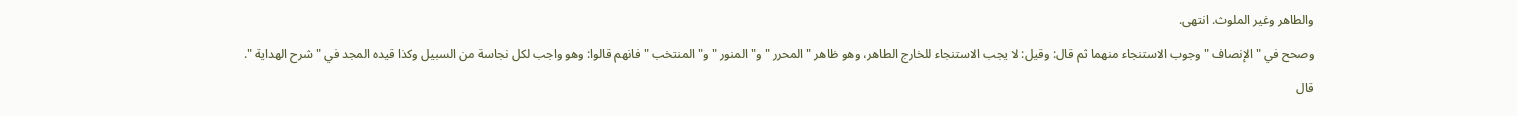والطاهر وغير الملوث. انتهى.

وصحح في " الإنصاف " وجوب الاستنجاء منهما ثم قال: وقيل: لا يجب الاستنجاء للخارج الطاهر، وهو ظاهر " المحرر " و" المنور " و" المنتخب " فانهم قالوا: وهو واجب لكل نجاسة من السبيل وكذا قيده المجد في " شرح الهداية ".

قال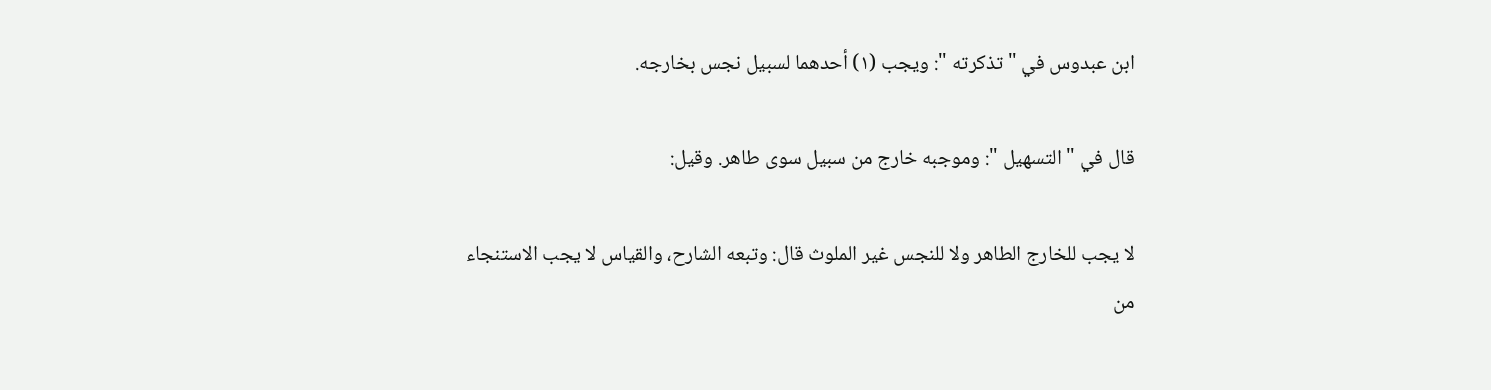ابن عبدوس في " تذكرته ": ويجب (١) أحدهما لسبيل نجس بخارجه.

قال في " التسهيل ": وموجبه خارج من سبيل سوى طاهر. وقيل:

لا يجب للخارج الطاهر ولا للنجس غير الملوث قال: وتبعه الشارح، والقياس لا يجب الاستنجاء من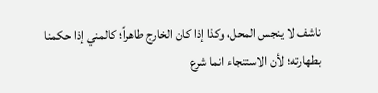ناشف لا ينجس المحل، وكذا إذا كان الخارج طاهراً؛ كالمني إذا حكمنا بطهارته؛ لأن الاستنجاء انما شرع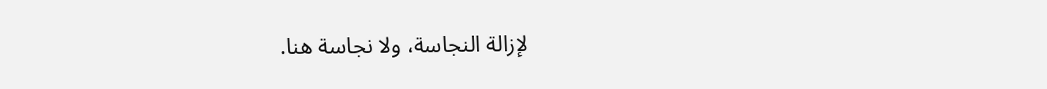لإزالة النجاسة، ولا نجاسة هنا.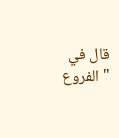قال في " الفروع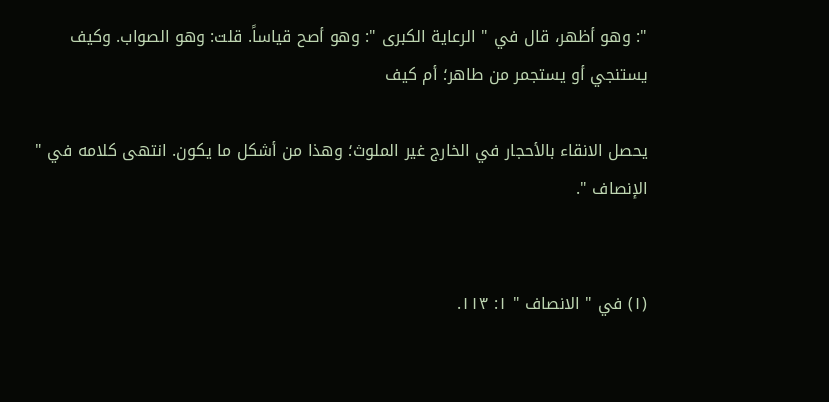": وهو أظهر، قال في " الرعاية الكبرى ": وهو أصح قياساً. قلت: وهو الصواب. وكيف يستنجي أو يستجمر من طاهر؛ أم كيف

يحصل الانقاء بالأحجار في الخارج غير الملوث؛ وهذا من أشكل ما يكون. انتهى كلامه في " الإنصاف ".


(١) في " الانصاف " ١: ١١٣.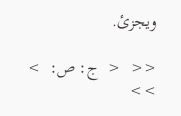ويجزئ.

<<  <  ج: ص:  >  >>